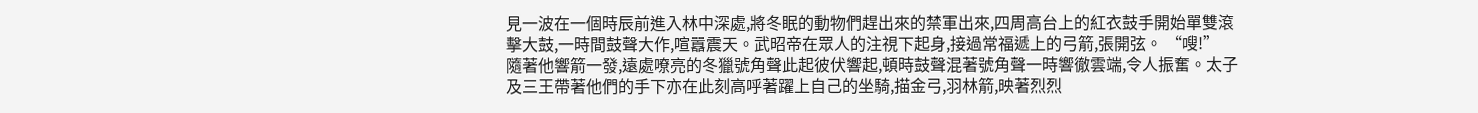見一波在一個時辰前進入林中深處,將冬眠的動物們趕出來的禁軍出來,四周高台上的紅衣鼓手開始單雙滾擊大鼓,一時間鼓聲大作,喧囂震天。武昭帝在眾人的注視下起身,接過常福遞上的弓箭,張開弦。 “嗖!”
隨著他響箭一發,遠處嘹亮的冬獵號角聲此起彼伏響起,頓時鼓聲混著號角聲一時響徹雲端,令人振奮。太子及三王帶著他們的手下亦在此刻高呼著躍上自己的坐騎,描金弓,羽林箭,映著烈烈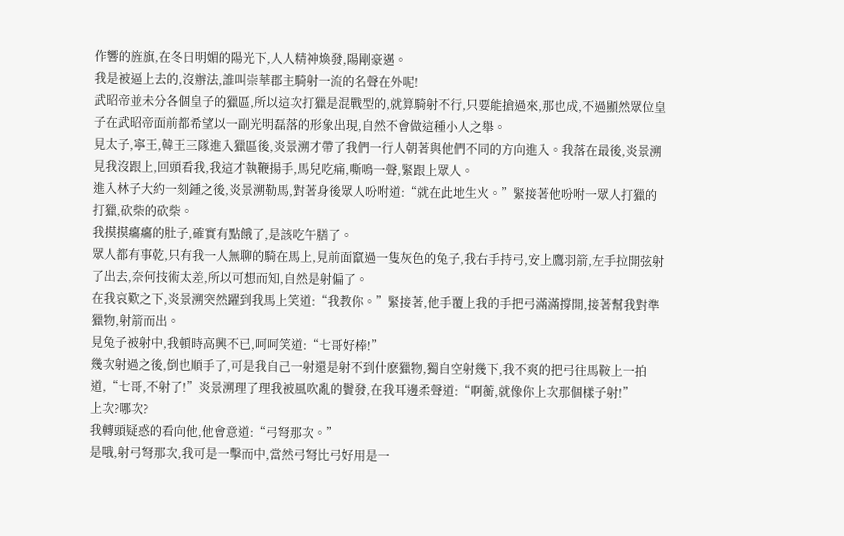作響的旌旗,在冬日明媚的陽光下,人人精神煥發,陽剛豪邁。
我是被逼上去的,沒辦法,誰叫崇華郡主騎射一流的名聲在外呢!
武昭帝並未分各個皇子的獵區,所以這次打獵是混戰型的,就算騎射不行,只要能搶過來,那也成,不過顯然眾位皇子在武昭帝面前都希望以一副光明磊落的形象出現,自然不會做這種小人之舉。
見太子,寧王,韓王三隊進入獵區後,炎景溯才帶了我們一行人朝著與他們不同的方向進入。我落在最後,炎景溯見我沒跟上,回頭看我,我這才執鞭揚手,馬兒吃痛,嘶鳴一聲,緊跟上眾人。
進入林子大約一刻鍾之後,炎景溯勒馬,對著身後眾人吩咐道:“就在此地生火。”緊接著他吩咐一眾人打獵的打獵,砍柴的砍柴。
我摸摸癟癟的肚子,確實有點餓了,是該吃午膳了。
眾人都有事乾,只有我一人無聊的騎在馬上,見前面竄過一隻灰色的兔子,我右手持弓,安上鷹羽箭,左手拉開弦射了出去,奈何技術太差,所以可想而知,自然是射偏了。
在我哀歎之下,炎景溯突然躍到我馬上笑道:“我教你。”緊接著,他手覆上我的手把弓滿滿撐開,接著幫我對準獵物,射箭而出。
見兔子被射中,我頓時高興不已,呵呵笑道:“七哥好棒!”
幾次射過之後,倒也順手了,可是我自己一射還是射不到什麽獵物,獨自空射幾下,我不爽的把弓往馬鞍上一拍道,“七哥,不射了!”炎景溯理了理我被風吹亂的鬢發,在我耳邊柔聲道:“啊蘅,就像你上次那個樣子射!”
上次?哪次?
我轉頭疑惑的看向他,他會意道:“弓弩那次。”
是哦,射弓弩那次,我可是一擊而中,當然弓弩比弓好用是一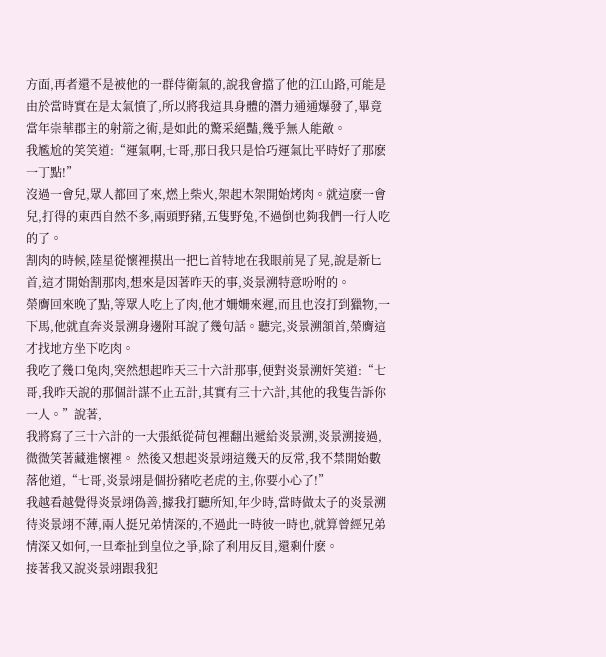方面,再者還不是被他的一群侍衛氣的,說我會擋了他的江山路,可能是由於當時實在是太氣憤了,所以將我這具身體的潛力通通爆發了,畢竟當年崇華郡主的射箭之術,是如此的驚采絕豔,幾乎無人能敵。
我尷尬的笑笑道:“運氣啊,七哥,那日我只是恰巧運氣比平時好了那麽一丁點!”
沒過一會兒,眾人都回了來,燃上柴火,架起木架開始烤肉。就這麽一會兒,打得的東西自然不多,兩頭野豬,五隻野兔,不過倒也夠我們一行人吃的了。
割肉的時候,陸星從懷裡摸出一把匕首特地在我眼前晃了晃,說是新匕首,這才開始割那肉,想來是因著昨天的事,炎景溯特意吩咐的。
榮膺回來晚了點,等眾人吃上了肉,他才姍姍來遲,而且也沒打到獵物,一下馬,他就直奔炎景溯身邊附耳說了幾句話。聽完,炎景溯頷首,榮膺這才找地方坐下吃肉。
我吃了幾口兔肉,突然想起昨天三十六計那事,便對炎景溯奸笑道:“七哥,我昨天說的那個計謀不止五計,其實有三十六計,其他的我隻告訴你一人。”說著,
我將寫了三十六計的一大張紙從荷包裡翻出遞給炎景溯,炎景溯接過,微微笑著藏進懷裡。 然後又想起炎景翊這幾天的反常,我不禁開始數落他道,“七哥,炎景翊是個扮豬吃老虎的主,你要小心了!”
我越看越覺得炎景翊偽善,據我打聽所知,年少時,當時做太子的炎景溯待炎景翊不薄,兩人挺兄弟情深的,不過此一時彼一時也,就算曾經兄弟情深又如何,一旦牽扯到皇位之爭,除了利用反目,還剩什麽。
接著我又說炎景翊跟我犯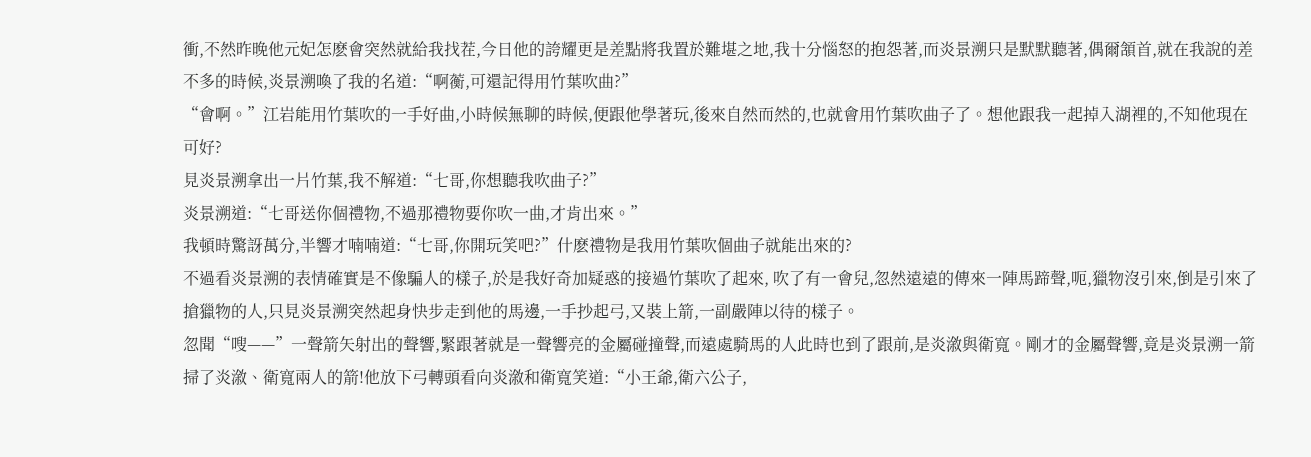衝,不然昨晚他元妃怎麽會突然就給我找茬,今日他的誇耀更是差點將我置於難堪之地,我十分惱怒的抱怨著,而炎景溯只是默默聽著,偶爾頷首,就在我說的差不多的時候,炎景溯喚了我的名道:“啊蘅,可還記得用竹葉吹曲?”
“會啊。”江岩能用竹葉吹的一手好曲,小時候無聊的時候,便跟他學著玩,後來自然而然的,也就會用竹葉吹曲子了。想他跟我一起掉入湖裡的,不知他現在可好?
見炎景溯拿出一片竹葉,我不解道:“七哥,你想聽我吹曲子?”
炎景溯道:“七哥送你個禮物,不過那禮物要你吹一曲,才肯出來。”
我頓時驚訝萬分,半響才喃喃道:“七哥,你開玩笑吧?”什麽禮物是我用竹葉吹個曲子就能出來的?
不過看炎景溯的表情確實是不像騙人的樣子,於是我好奇加疑惑的接過竹葉吹了起來, 吹了有一會兒,忽然遠遠的傳來一陣馬蹄聲,呃,獵物沒引來,倒是引來了搶獵物的人,只見炎景溯突然起身快步走到他的馬邊,一手抄起弓,又裝上箭,一副嚴陣以待的樣子。
忽聞“嗖——”一聲箭矢射出的聲響,緊跟著就是一聲響亮的金屬碰撞聲,而遠處騎馬的人此時也到了跟前,是炎漵與衛寬。剛才的金屬聲響,竟是炎景溯一箭掃了炎漵、衛寬兩人的箭!他放下弓轉頭看向炎漵和衛寬笑道:“小王爺,衛六公子,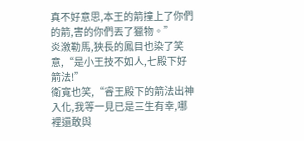真不好意思,本王的箭撞上了你們的箭,害的你們丟了獵物。”
炎漵勒馬,狹長的鳳目也染了笑意,“是小王技不如人,七殿下好箭法!”
衛寬也笑,“睿王殿下的箭法出神入化,我等一見已是三生有幸,哪裡還敢與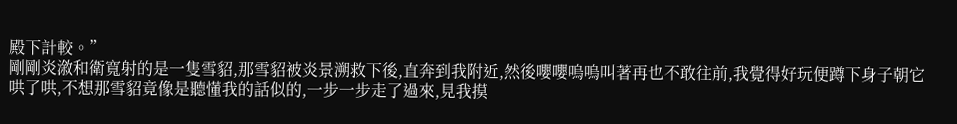殿下計較。”
剛剛炎漵和衛寬射的是一隻雪貂,那雪貂被炎景溯救下後,直奔到我附近,然後嚶嚶嗚嗚叫著再也不敢往前,我覺得好玩便蹲下身子朝它哄了哄,不想那雪貂竟像是聽懂我的話似的,一步一步走了過來,見我摸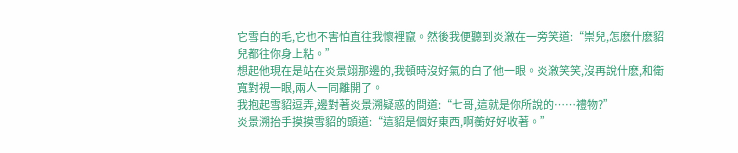它雪白的毛,它也不害怕直往我懷裡竄。然後我便聽到炎漵在一旁笑道:“崇兒,怎麽什麽貂兒都往你身上粘。”
想起他現在是站在炎景翊那邊的,我頓時沒好氣的白了他一眼。炎漵笑笑,沒再說什麽,和衛寬對視一眼,兩人一同離開了。
我抱起雪貂逗弄,邊對著炎景溯疑惑的問道:“七哥,這就是你所說的……禮物?”
炎景溯抬手摸摸雪貂的頭道:“這貂是個好東西,啊蘅好好收著。”